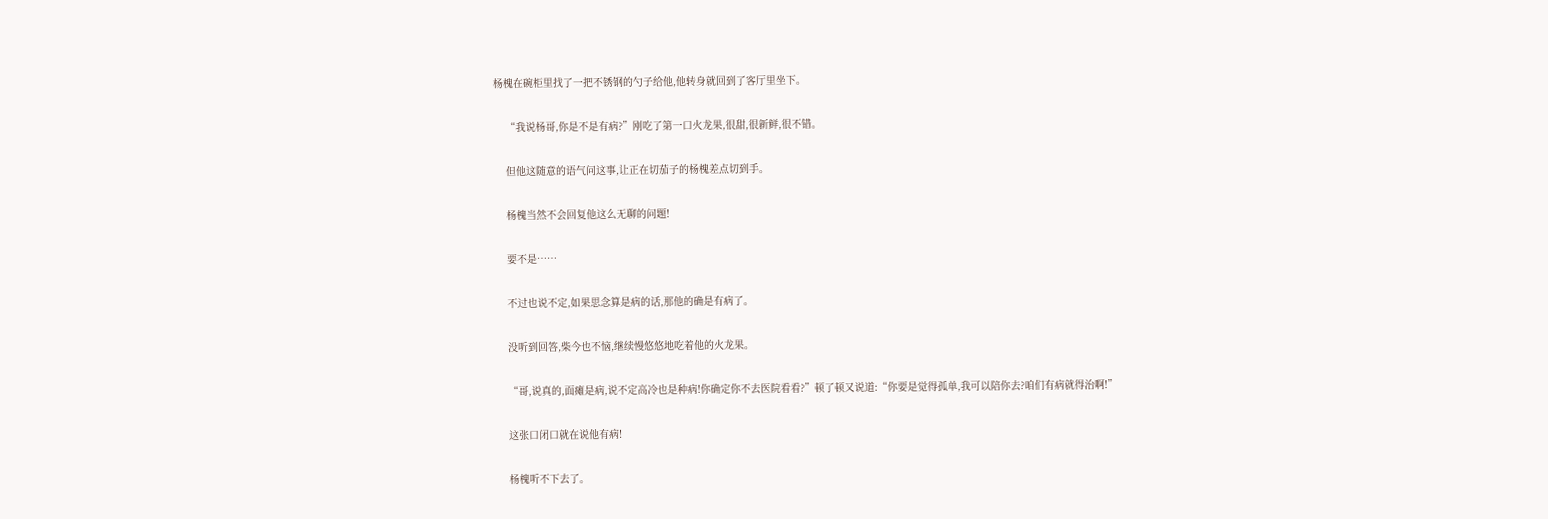杨槐在碗柜里找了一把不锈钢的勺子给他,他转身就回到了客厅里坐下。

    “我说杨哥,你是不是有病?”刚吃了第一口火龙果,很甜,很新鲜,很不错。

    但他这随意的语气问这事,让正在切茄子的杨槐差点切到手。

    杨槐当然不会回复他这么无聊的问题!

    要不是……

    不过也说不定,如果思念算是病的话,那他的确是有病了。

    没听到回答,柴今也不恼,继续慢悠悠地吃着他的火龙果。

    “哥,说真的,面瘫是病,说不定高冷也是种病!你确定你不去医院看看?”顿了顿又说道:“你要是觉得孤单,我可以陪你去?咱们有病就得治啊!”

    这张口闭口就在说他有病!

    杨槐听不下去了。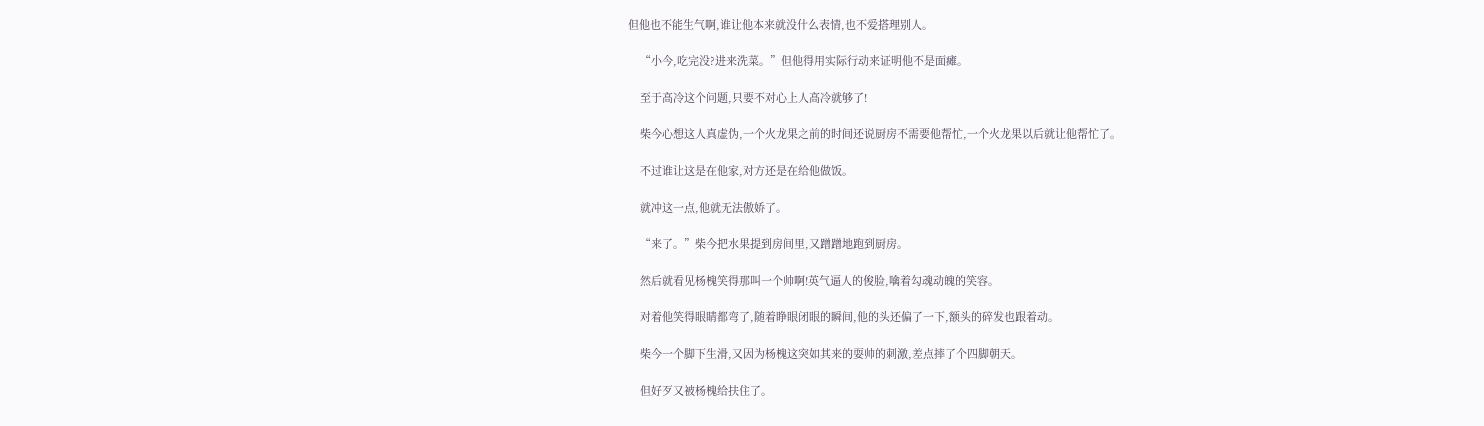但他也不能生气啊,谁让他本来就没什么表情,也不爱搭理别人。

    “小今,吃完没?进来洗菜。”但他得用实际行动来证明他不是面瘫。

    至于高冷这个问题,只要不对心上人高冷就够了!

    柴今心想这人真虚伪,一个火龙果之前的时间还说厨房不需要他帮忙,一个火龙果以后就让他帮忙了。

    不过谁让这是在他家,对方还是在给他做饭。

    就冲这一点,他就无法傲娇了。

    “来了。”柴今把水果提到房间里,又蹭蹭地跑到厨房。

    然后就看见杨槐笑得那叫一个帅啊!英气逼人的俊脸,噙着勾魂动魄的笑容。

    对着他笑得眼睛都弯了,随着睁眼闭眼的瞬间,他的头还偏了一下,额头的碎发也跟着动。

    柴今一个脚下生滑,又因为杨槐这突如其来的耍帅的刺激,差点摔了个四脚朝天。

    但好歹又被杨槐给扶住了。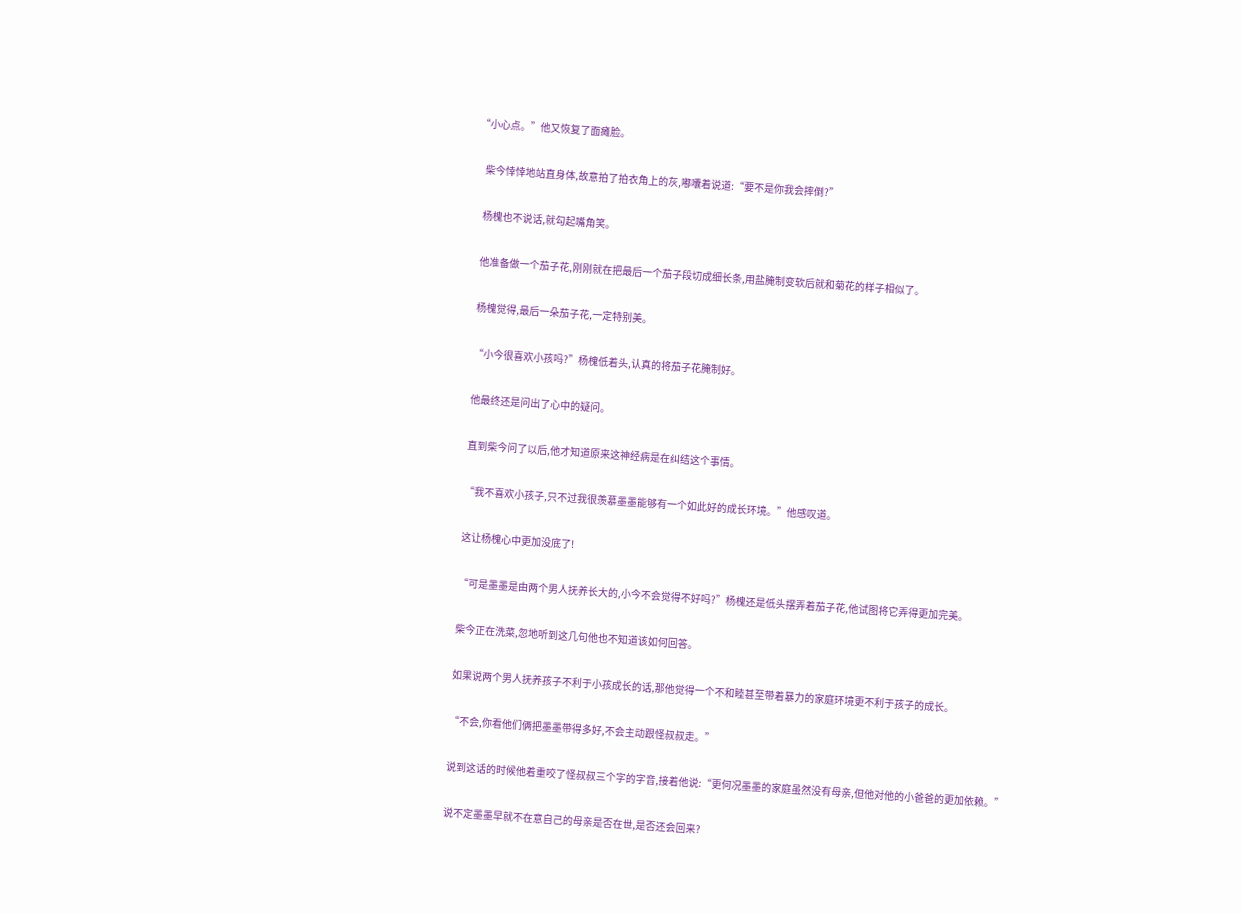“小心点。”他又恢复了面瘫脸。

    柴今悻悻地站直身体,故意拍了拍衣角上的灰,嘟囔着说道:“要不是你我会摔倒?”

    杨槐也不说话,就勾起嘴角笑。

    他准备做一个茄子花,刚刚就在把最后一个茄子段切成细长条,用盐腌制变软后就和菊花的样子相似了。

    杨槐觉得,最后一朵茄子花,一定特别美。

    “小今很喜欢小孩吗?”杨槐低着头,认真的将茄子花腌制好。

    他最终还是问出了心中的疑问。

    直到柴今问了以后,他才知道原来这神经病是在纠结这个事情。

    “我不喜欢小孩子,只不过我很羡慕墨墨能够有一个如此好的成长环境。”他感叹道。

    这让杨槐心中更加没底了!

    “可是墨墨是由两个男人抚养长大的,小今不会觉得不好吗?”杨槐还是低头摆弄着茄子花,他试图将它弄得更加完美。

    柴今正在洗菜,忽地听到这几句他也不知道该如何回答。

    如果说两个男人抚养孩子不利于小孩成长的话,那他觉得一个不和睦甚至带着暴力的家庭环境更不利于孩子的成长。

    “不会,你看他们俩把墨墨带得多好,不会主动跟怪叔叔走。”

    说到这话的时候他着重咬了怪叔叔三个字的字音,接着他说:“更何况墨墨的家庭虽然没有母亲,但他对他的小爸爸的更加依赖。”

    说不定墨墨早就不在意自己的母亲是否在世,是否还会回来?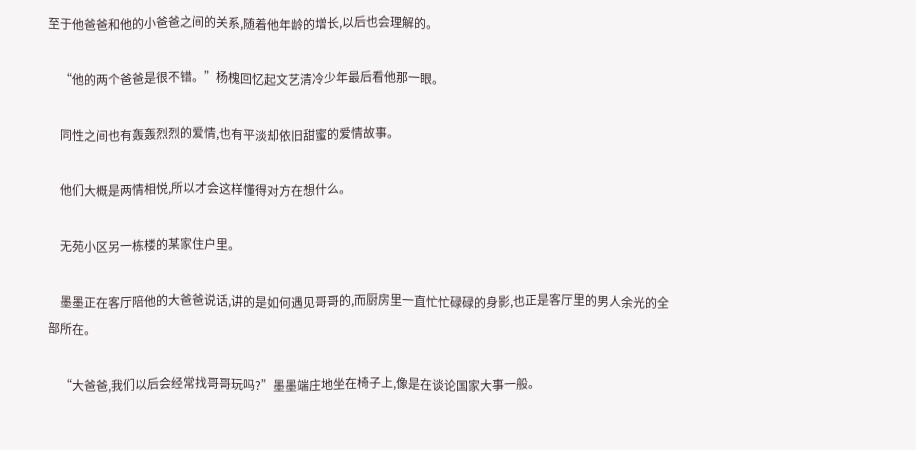至于他爸爸和他的小爸爸之间的关系,随着他年龄的增长,以后也会理解的。

    “他的两个爸爸是很不错。”杨槐回忆起文艺清冷少年最后看他那一眼。

    同性之间也有轰轰烈烈的爱情,也有平淡却依旧甜蜜的爱情故事。

    他们大概是两情相悦,所以才会这样懂得对方在想什么。

    无苑小区另一栋楼的某家住户里。

    墨墨正在客厅陪他的大爸爸说话,讲的是如何遇见哥哥的,而厨房里一直忙忙碌碌的身影,也正是客厅里的男人余光的全部所在。

    “大爸爸,我们以后会经常找哥哥玩吗?”墨墨端庄地坐在椅子上,像是在谈论国家大事一般。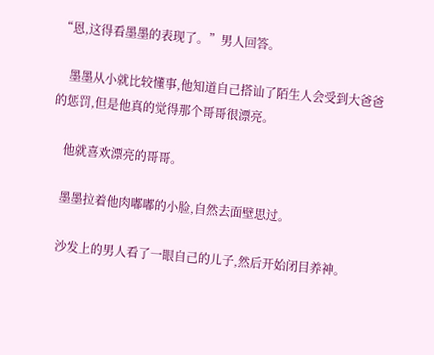“恩,这得看墨墨的表现了。”男人回答。

    墨墨从小就比较懂事,他知道自己搭讪了陌生人会受到大爸爸的惩罚,但是他真的觉得那个哥哥很漂亮。

    他就喜欢漂亮的哥哥。

    墨墨拉着他肉嘟嘟的小脸,自然去面壁思过。

    沙发上的男人看了一眼自己的儿子,然后开始闭目养神。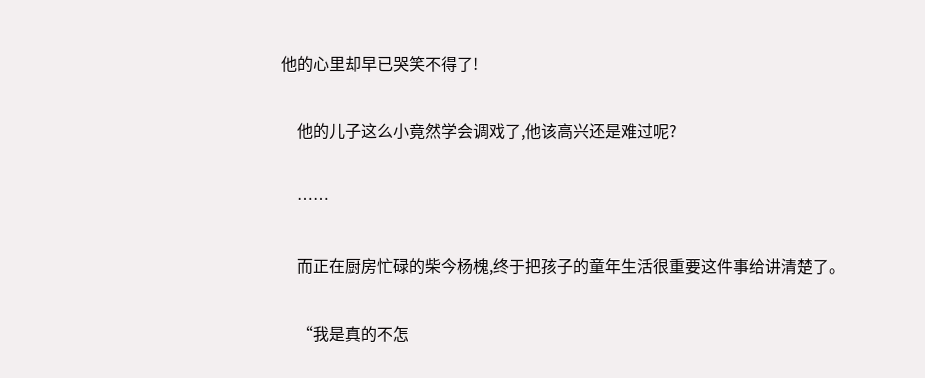他的心里却早已哭笑不得了!

    他的儿子这么小竟然学会调戏了,他该高兴还是难过呢?

    ……

    而正在厨房忙碌的柴今杨槐,终于把孩子的童年生活很重要这件事给讲清楚了。

    “我是真的不怎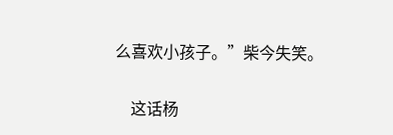么喜欢小孩子。”柴今失笑。

    这话杨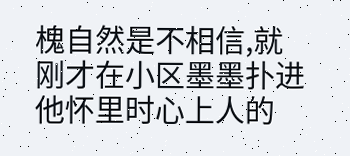槐自然是不相信,就刚才在小区墨墨扑进他怀里时心上人的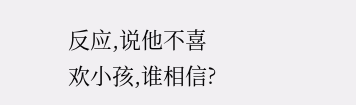反应,说他不喜欢小孩,谁相信?